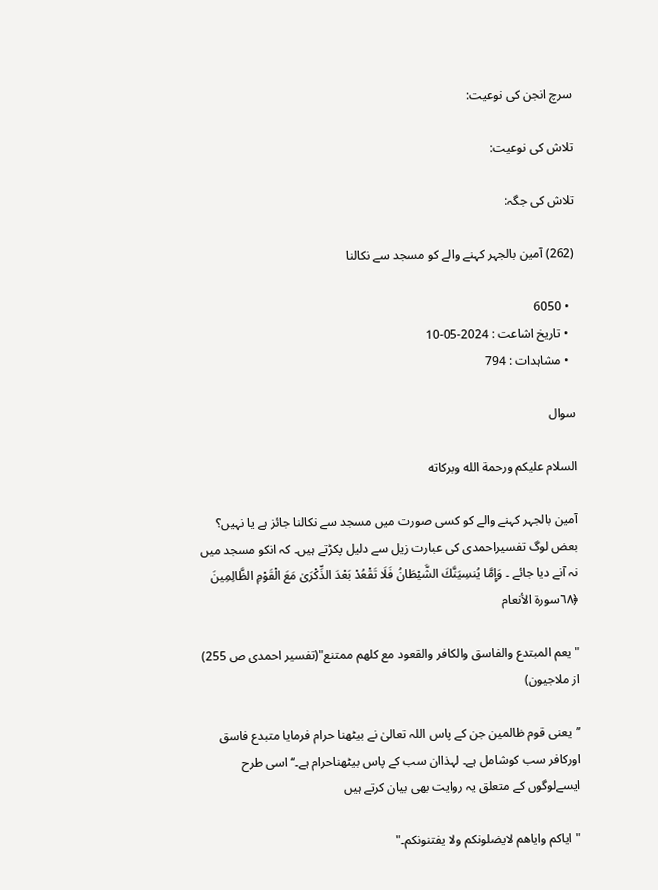سرچ انجن کی نوعیت:

تلاش کی نوعیت:

تلاش کی جگہ:

(262) آمین بالجہر کہنے والے کو مسجد سے نکالنا

  • 6050
  • تاریخ اشاعت : 2024-05-10
  • مشاہدات : 794

سوال

السلام عليكم ورحمة الله وبركاته

آمین بالجہر کہنے والے کو کسی صورت میں مسجد سے نکالنا جائز ہے یا نہیں؟ بعض لوگ تفسیراحمدی کی عبارت زیل سے دلیل پکڑتے ہیں۔ کہ انکو مسجد میں  نہ آنے دیا جائے ۔ وَإِمَّا يُنسِيَنَّكَ الشَّيْطَانُ فَلَا تَقْعُدْ بَعْدَ الذِّكْرَىٰ مَعَ الْقَوْمِ الظَّالِمِينَ ﴿٦٨سورة الأنعام

"يعم المبتدع والفاسق والكافر والقعود مع كلهم ممتنع"(تفسیر احمدی ص 255)  از ملاجیون)

’’یعنی قوم ظالمین جن کے پاس اللہ تعالیٰ نے بیٹھنا حرام فرمایا متبدع فاسق اورکافر سب کوشامل ہے۔ لہذاان سب کے پاس بیٹھناحرام ہے۔‘‘ اسی طرح ایسےلوگوں کے متعلق یہ روایت بھی بیان کرتے ہیں

"اياكم واياهم لايضلونكم ولا يفتنونكم۔"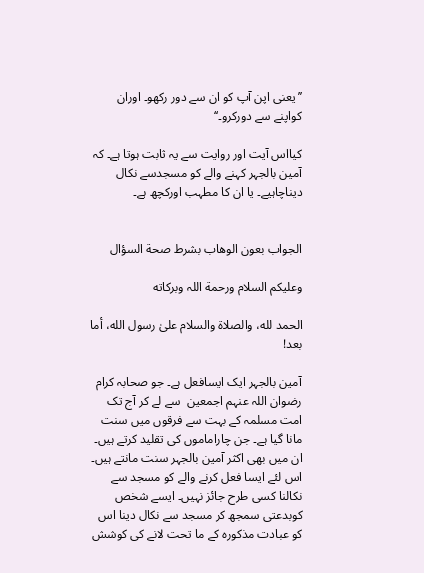’’یعنی اپن آپ کو ان سے دور رکھو۔ اوران کواپنے سے دورکرو۔‘‘

کیااس آیت اور روایت سے یہ ثابت ہوتا ہے۔ کہ آمین بالجہر کہنے والے کو مسجدسے نکال دیناچاہیے۔ یا ان کا مطہب اورکچھ ہے۔


الجواب بعون الوهاب بشرط صحة السؤال

وعلیکم السلام ورحمة اللہ وبرکاته

الحمد لله، والصلاة والسلام علىٰ رسول الله، أما بعد!

آمین بالجہر ایک ایسافعل ہے۔ جو صحابہ کرام رضوان اللہ عنہم اجمعین  سے لے کر آج تک امت مسلمہ کے بہت سے فرقوں میں سنت مانا گیا ہے۔ جن چاراماموں کی تقلید کرتے ہیں۔ ان میں بھی اکثر آمین بالجہر سنت مانتے ہیں۔ اس لئے ایسا فعل کرنے والے کو مسجد سے نکالنا کسی طرح جائز نہیں۔ ایسے شخص کوبدعتی سمجھ کر مسجد سے نکال دینا اس کو عبادت مذکورہ کے ما تحت لانے کی کوشش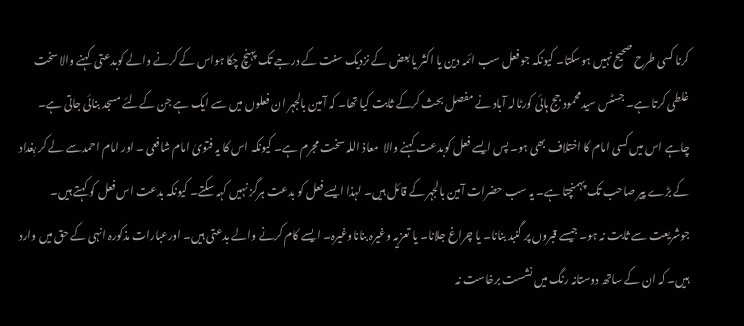کرنا کسی طرح صحیح نہیں ہوسکتا۔ کیونکہ جو فعل سب ائمہ دین یا اکثر یا بعض کے نزدیک سنت کے درجے تک پہنچ چکا ہواس کے کرنے والے کوبدعتی  کہنے والا سخت غلطی کرتا ہے۔ جسٹس سیدمحمود جج ہائی کورٹالہ آباد نے مفصل بحث کرکے ثابت کیا تھا۔ کہ آمین بالجہر ان فعلوں میں سے ایک ہے جن کےلئے مسجد بنائی جاتی ہے۔ چاہے اس میں کسی امام کا اختلاف بھی ہو۔ پس ایسے فعل کوبدعت کہنے والا  معاذ اللہ سخت مجرم ہے۔ کیونکہ اس کا یہ فتویٰ امام شافعی ۔ اور امام احمدسے لے کر بٖغداد کے بڑے پیر صاحب تک پہمنچتا ہے۔ یہ سب حضرات آمین بالجہر کے قائل ہیں۔ لہذا ایسے فعل کو بدعت ہرگز نہیں کہہ سکتے۔ کیونکہ بدعت اس فعل کو کہتے ہیں۔ جوشریعت سے ثابت نہ ہو۔ جیسے قبروں پر گنبد بنانا۔ یا چراغ جلانا۔ یا تعزیہ وغیرہ بناناوغیرہ۔ ایسے کام کرنے والے بدعتی ہیں۔ اورعبارات مذکورہ انہی کے حق میں وارد ہیں۔ کہ ان کے ساتھ دوستانہ رنگ میں نشست برخاست نہ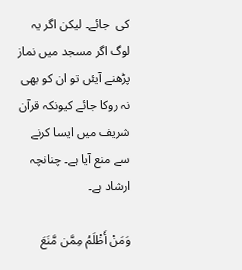کی  جائے۔ لیکن اگر یہ لوگ اگر مسجد میں نماز پڑھنے آیئں تو ان کو بھی نہ روکا جائے کیونکہ قرآن شریف میں ایسا کرنے سے منع آیا ہے۔ چنانچہ ارشاد ہے۔

وَمَنْ أَظْلَمُ مِمَّن مَّنَعَ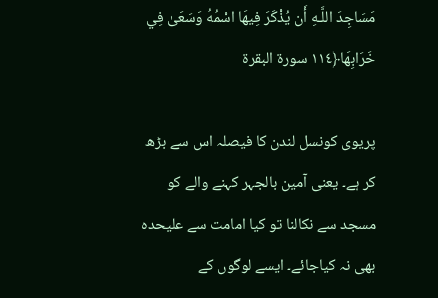مَسَاجِدَ اللَّـهِ أَن يُذْكَرَ فِيهَا اسْمُهُ وَسَعَىٰ فِي خَرَابِهَا﴿١١٤ سورة البقرة

پریوی کونسل لندن کا فیصلہ اس سے بڑھ کر ہے۔ یعنی آمین بالجہر کہنے والے کو مسجد سے نکالنا تو کیا امامت سے علیحدہ بھی نہ کیاجائے۔ ایسے لوگوں کے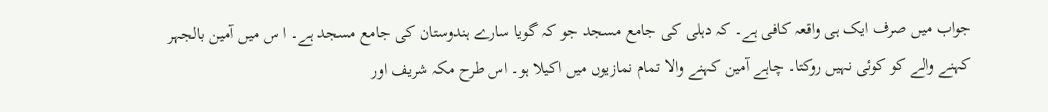جواب میں صرف ایک ہی واقعہ کافی ہے۔ کہ دہلی کی جامع مسجد جو کہ گویا سارے ہندوستان کی جامع مسجد ہے۔ ا س میں آمین بالجہر کہنے والے کو کوئی نہیں روکتا۔ چاہے آمین کہنے والا تمام نمازیوں میں اکیلا ہو۔ اس طرح مکہ شریف اور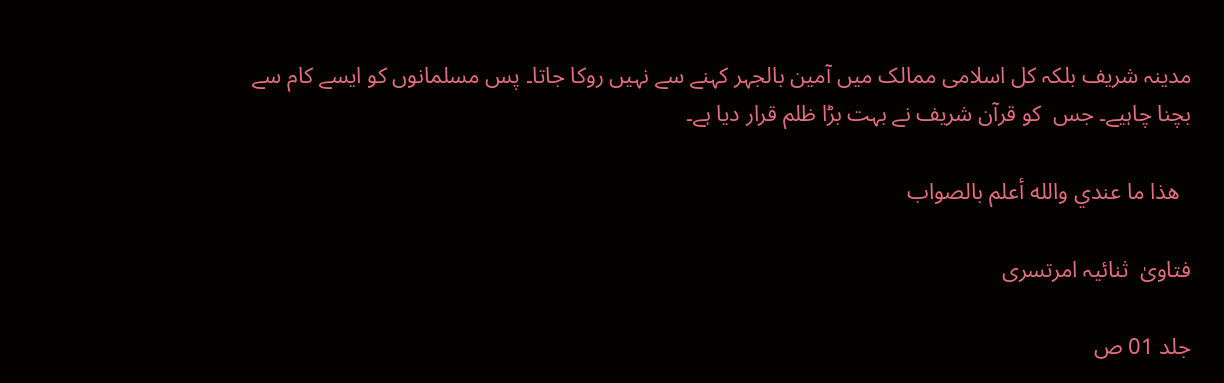مدینہ شریف بلکہ کل اسلامی ممالک میں آمین بالجہر کہنے سے نہیں روکا جاتا۔ پس مسلمانوں کو ایسے کام سے بچنا چاہیے۔ جس  کو قرآن شریف نے بہت بڑا ظلم قرار دیا ہے۔

  ھذا ما عندي والله أعلم بالصواب

فتاویٰ  ثنائیہ امرتسری

جلد 01 ص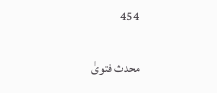454

محدث فتویٰ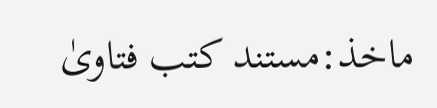ماخذ:مستند کتب فتاویٰ